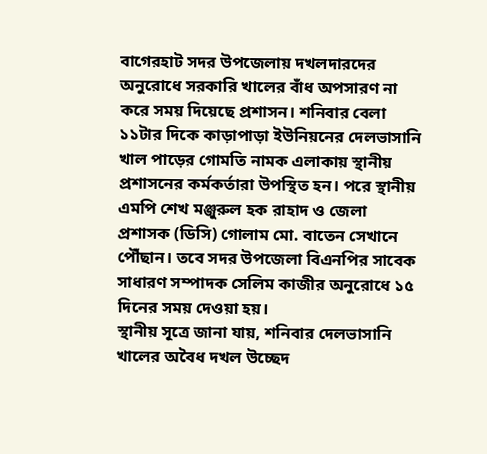বাগেরহাট সদর উপজেলায় দখলদারদের অনুরোধে সরকারি খালের বাঁধ অপসারণ না করে সময় দিয়েছে প্রশাসন। শনিবার বেলা ১১টার দিকে কাড়াপাড়া ইউনিয়নের দেলভাসানি খাল পাড়ের গোমতি নামক এলাকায় স্থানীয় প্রশাসনের কর্মকর্তারা উপস্থিত হন। পরে স্থানীয় এমপি শেখ মঞ্জুরুল হক রাহাদ ও জেলা প্রশাসক (ডিসি) গোলাম মো. বাতেন সেখানে পৌঁছান। তবে সদর উপজেলা বিএনপির সাবেক সাধারণ সম্পাদক সেলিম কাজীর অনুরোধে ১৫ দিনের সময় দেওয়া হয়।
স্থানীয় সূত্রে জানা যায়, শনিবার দেলভাসানি খালের অবৈধ দখল উচ্ছেদ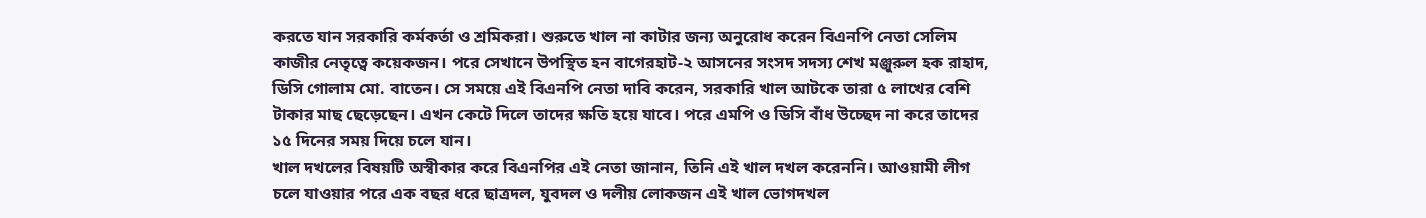করতে যান সরকারি কর্মকর্তা ও শ্রমিকরা। শুরুতে খাল না কাটার জন্য অনুরোধ করেন বিএনপি নেতা সেলিম কাজীর নেতৃত্বে কয়েকজন। পরে সেখানে উপস্থিত হন বাগেরহাট-২ আসনের সংসদ সদস্য শেখ মঞ্জুরুল হক রাহাদ, ডিসি গোলাম মো. বাতেন। সে সময়ে এই বিএনপি নেতা দাবি করেন, সরকারি খাল আটকে তারা ৫ লাখের বেশি টাকার মাছ ছেড়েছেন। এখন কেটে দিলে তাদের ক্ষতি হয়ে যাবে। পরে এমপি ও ডিসি বাঁধ উচ্ছেদ না করে তাদের ১৫ দিনের সময় দিয়ে চলে যান।
খাল দখলের বিষয়টি অস্বীকার করে বিএনপির এই নেতা জানান, তিনি এই খাল দখল করেননি। আওয়ামী লীগ চলে যাওয়ার পরে এক বছর ধরে ছাত্রদল, যুবদল ও দলীয় লোকজন এই খাল ভোগদখল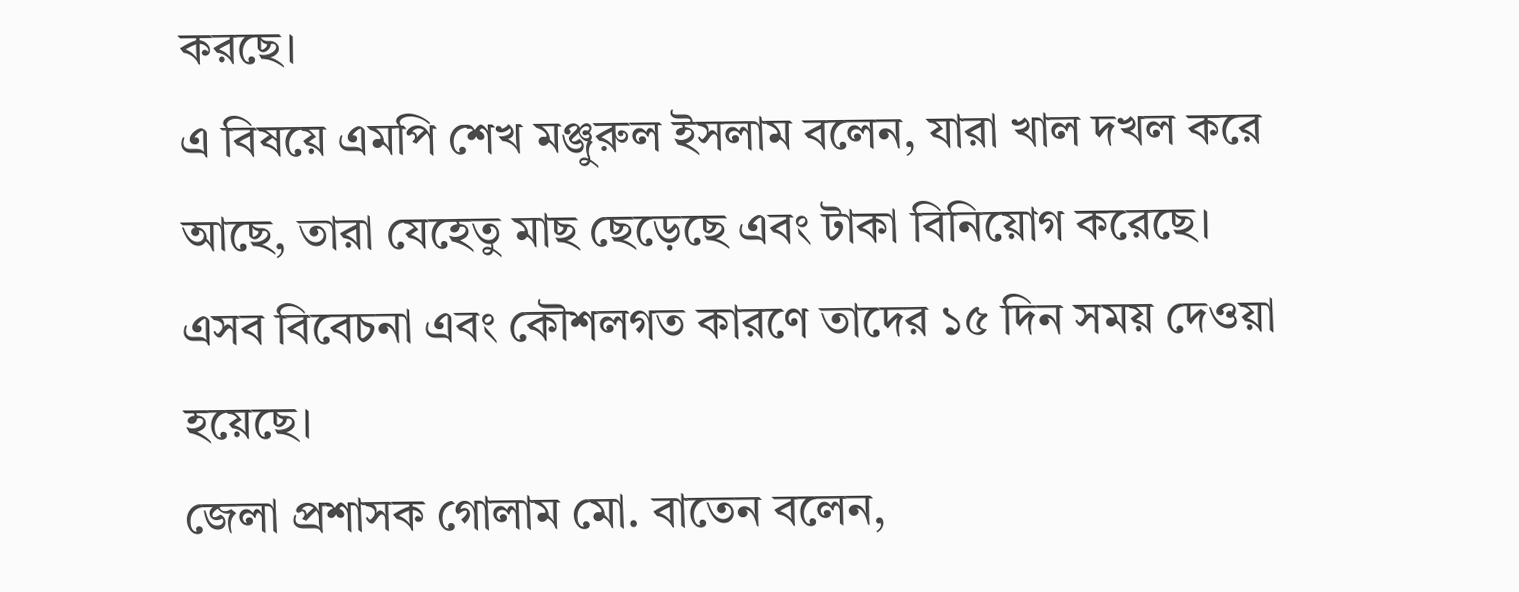করছে।
এ বিষয়ে এমপি শেখ মঞ্জুরুল ইসলাম বলেন, যারা খাল দখল করে আছে, তারা যেহেতু মাছ ছেড়েছে এবং টাকা বিনিয়োগ করেছে। এসব বিবেচনা এবং কৌশলগত কারণে তাদের ১৫ দিন সময় দেওয়া হয়েছে।
জেলা প্রশাসক গোলাম মো. বাতেন বলেন,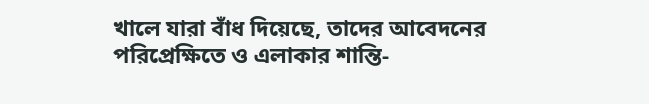খালে যারা বাঁধ দিয়েছে, তাদের আবেদনের পরিপ্রেক্ষিতে ও এলাকার শান্তি-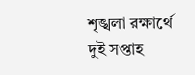শৃঙ্খলা রক্ষার্থে দুই সপ্তাহ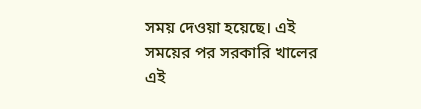সময় দেওয়া হয়েছে। এই সময়ের পর সরকারি খালের এই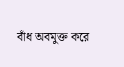বাঁধ অবমুক্ত করে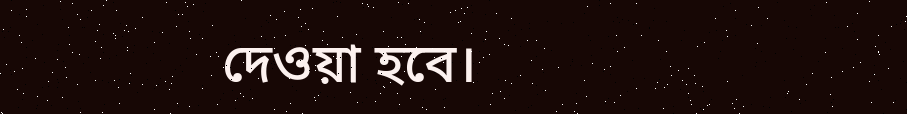দেওয়া হবে।